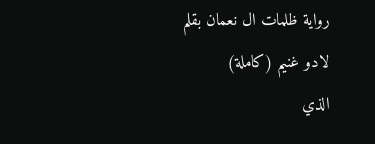رواية ظلمات ال نعمان بقلم لادو غنيم (كاملة)
الذي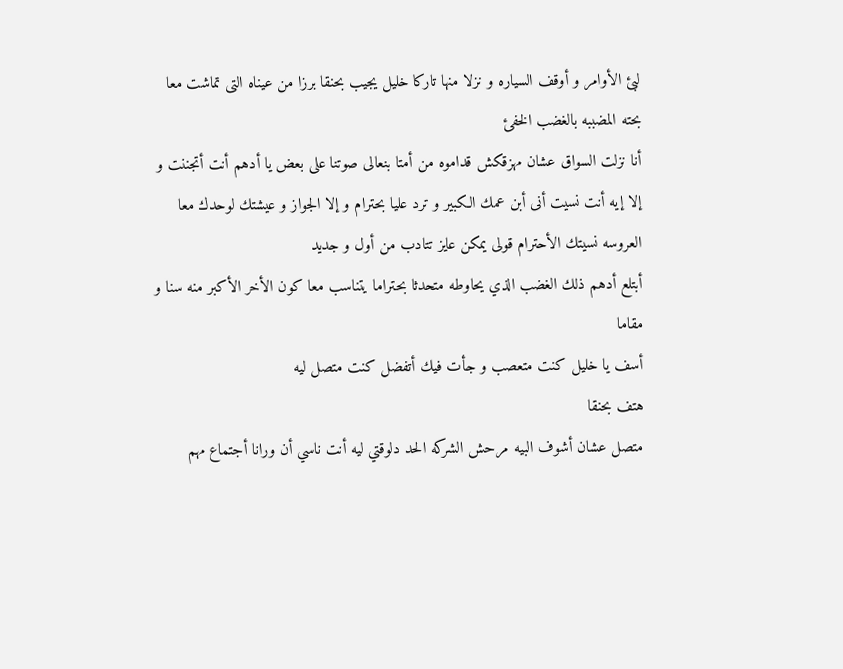لبئ الأوامر و أوقف السياره و نزلا منها تاركا خليل يجيب بحنقا برزا من عيناه التى تماشت معا بحته المضببه بالغضب الخفئ
أنا نزلت السواق عشان مهزقكش قداموه من أمتا بنعالى صوتنا على بعض يا أدهم أنت أتجننت و
إلا إيه أنت نسيت أنى أبن عمك الكبير و ترد عليا بحترام و إلا الجواز و عيشتك لوحدك معا العروسه نسيتك الأحترام قولى يمكن عايز تتادب من أول و جديد
أبتلع أدهم ذلك الغضب الذي يحاوطه متحدثا بحتراما يتناسب معا كون الأخر الأكبر منه سنا و مقاما
أسف يا خليل كنت متعصب و جأت فيك أتفضل كنت متصل ليه
هتف بحنقا
متصل عشان أشوف البيه مرحش الشركه الحد دلوقتي ليه أنت ناسي أن ورانا أجتماع مهم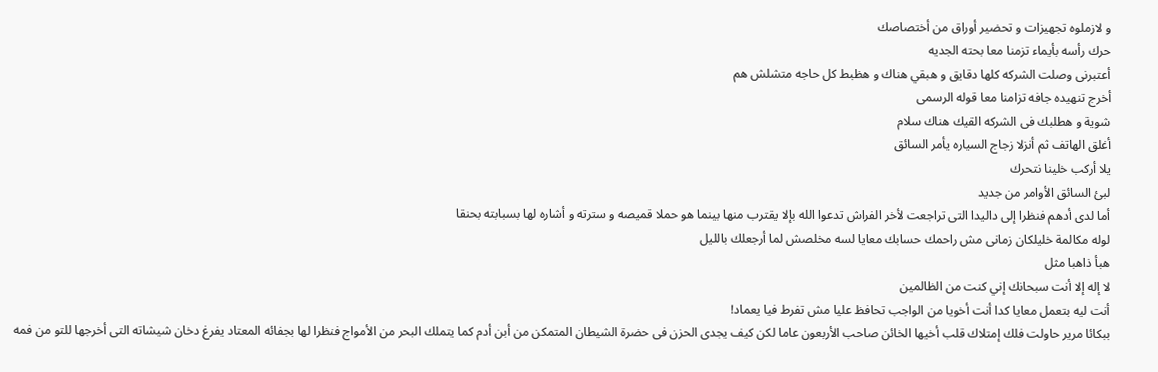و لازملوه تجهيزات و تحضير أوراق من أختصاصك
حرك رأسه بأيماء تزمنا معا بحته الجديه
أعتبرنى وصلت الشركه كلها دقايق و هبقي هناك و هظبط كل حاجه متشلش هم
أخرج تنهيده جافه تزامنا معا قوله الرسمى
شوية و هطلبك فى الشركه القيك هناك سلام
أغلق الهاتف ثم أنزلا زجاج السياره يأمر السائق
يلا أركب خلينا نتحرك
لبئ السائق الأوامر من جديد
أما لدى أدهم فنظرا إلى داليدا التى تراجعت لأخر الفراش تدعوا الله بإلا يقترب منها بينما هو حملا قميصه و سترته و أشاره لها بسبابته بحنقا
لوله مكالمة خليلكان زمانى مش راحمك حسابك معايا لسه مخلصش لما أرجعلك بالليل
هبأ ذاهبا مثل
لا إله إلا أنت سبحانك إني كنت من الظالمين
أنت ليه بتعمل معايا كدا أنت أخويا من الواجب تحافظ عليا مش تفرط فيا يعماد!
ببكائا مرير حاولت فلك إمتلاك قلب أخيها الخائن صاحب الأربعون عاما لكن كيف يجدى الحزن فى حضرة الشيطان المتمكن من أبن أدم كما يتملك البحر من الأمواج فنظرا لها بجفائه المعتاد يفرغ دخان شيشاته التى أخرجها للتو من فمه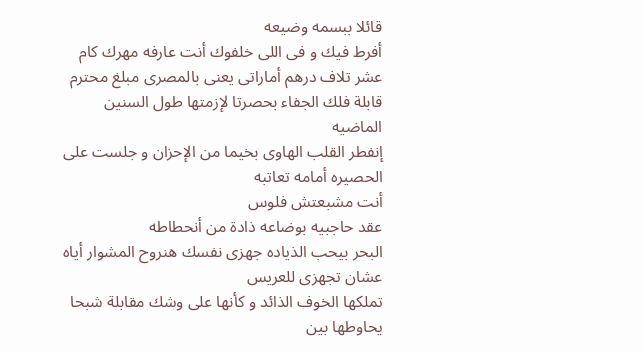قائلا ببسمه وضيعه
أفرط فيك و فى اللى خلفوك أنت عارفه مهرك كام عشر تلاف درهم أماراتى يعنى بالمصرى مبلغ محترم
قابلة فلك الجفاء بحصرتا لإزمتها طول السنين الماضيه
إنفطر القلب الهاوى بخيما من الإحزان و جلست على الحصيره أمامه تعاتبه
أنت مشبعتش فلوس
عقد حاجبيه بوضاعه ذادة من أنحطاطه
البحر بيحب الذياده جهزى نفسك هنروح المشوار أياه عشان تجهزى للعريس
تملكها الخوف الذائد و كأنها على وشك مقابلة شبحا يحاوطها بين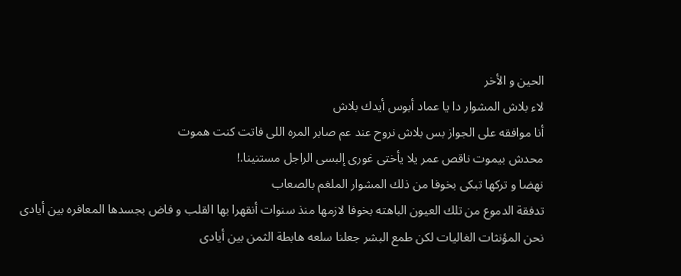الحين و الأخر
لاء بلاش المشوار دا يا عماد أبوس أيدك بلاش
أنا موافقه على الجواز بس بلاش نروح عند عم صابر المره اللى فاتت كنت هموت
محدش بيموت ناقص عمر يلا يأختى غورى إلبسى الراجل مستنينا.!
نهضا و تركها تبكى بخوفا من ذلك المشوار الملغم بالصعاب
تدفقة الدموع من تلك العيون الباهته بخوفا لازمها منذ سنوات أنقهرا بها القلب و فاض بجسدها المعافره بين أيادى
نحن المؤنثات الغاليات لكن طمع البشر جعلنا سلعه هابطة الثمن بين أيادى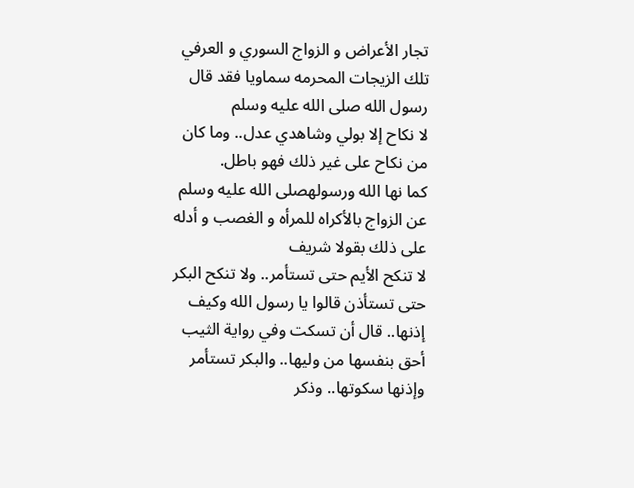تجار الأعراض و الزواج السوري و العرفي تلك الزيجات المحرمه سماويا فقد قال رسول الله صلى الله عليه وسلم
لا نكاح إلا بولي وشاهدي عدل.. وما كان من نكاح على غير ذلك فهو باطل.
كما نها الله ورسولهصلى الله عليه وسلم عن الزواج بالأكراه للمرأه و الغصب و أدله على ذلك بقولا شريف
لا تنكح الأيم حتى تستأمر.. ولا تنكح البكر حتى تستأذن قالوا يا رسول الله وكيف إذنها.. قال أن تسكت وفي رواية الثيب أحق بنفسها من وليها.. والبكر تستأمر وإذنها سكوتها.. وذكر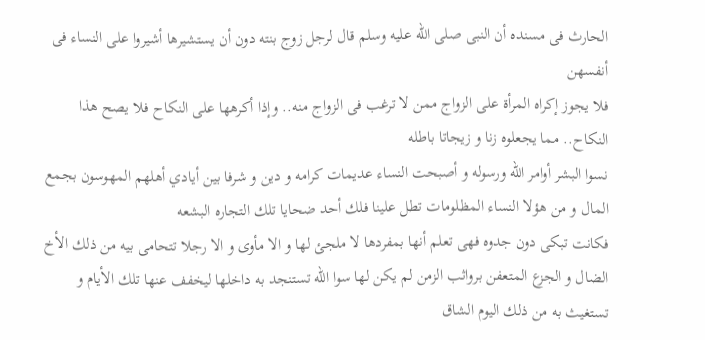الحارث فى مسنده أن النبى صلى الله عليه وسلم قال لرجل زوج بنته دون أن يستشيرها أشيروا على النساء فى أنفسهن
فلا يجوز إكراه المرأة على الزواج ممن لا ترغب فى الزواج منه.. وإذا أكرهها على النكاح فلا يصح هذا النكاح.. مما يجعلوه زنا و زيجاتا باطله
نسوا البشر أوامر الله ورسوله و أصبحت النساء عديمات كرامه و دين و شرفا بين أيادي أهلهم المهوسون بجمع المال و من هؤلا النساء المظلومات تطل علينا فلك أحد ضحايا تلك التجاره البشعه
فكانت تبكى دون جدوه فهى تعلم أنها بمفردها لا ملجئ لها و الا مأوى و الا رجلا تتحامى بيه من ذلك الأخ الضال و الجزع المتعفن برواثب الزمن لم يكن لها سوا الله تستنجد به داخلها ليخفف عنها تلك الأيام و تستغيث به من ذلك اليوم الشاق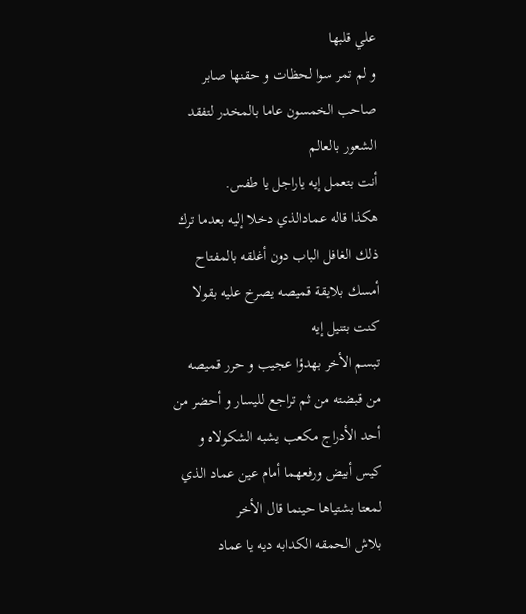علي قلبها
و لم تمر سوا لحظات و حقنها صابر صاحب الخمسون عاما بالمخدر لتفقد الشعور بالعالم
أنت بتعمل إيه ياراجل يا طفس.
هكذا قاله عمادالذي دخلا إليه بعدما ترك ذلك الغافل الباب دون أغلقه بالمفتاح
أمسك بلايقة قميصه يصرخ عليه بقولا
كنت بتنيل إيه
تبسم الأخر بهدؤا عجيب و حرر قميصه من قبضته من ثم تراجع لليسار و أحضر من أحد الأدراج مكعب يشبه الشكولاه و كيس أبيض ورفعهما أمام عين عماد الذي لمعتا بشتياها حينما قال الأخر
بلاش الحمقه الكدابه ديه يا عماد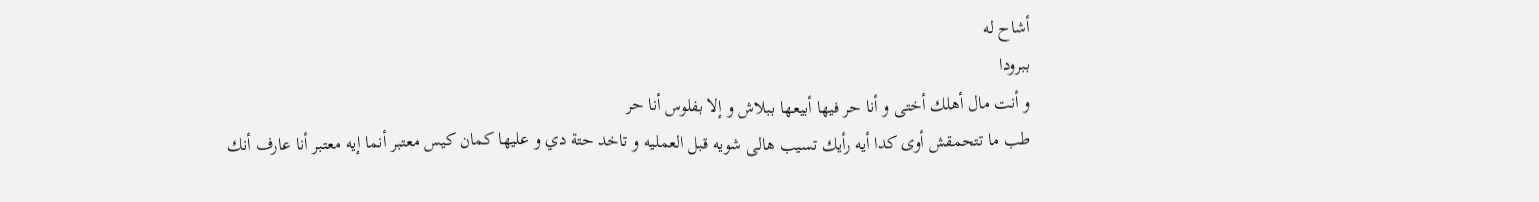أشاح له
ببرودا
و أنت مال أهلك أختى و أنا حر فيها أبيعها ببلاش و إلا بفلوس أنا حر
طب ما تتحمقش أوى كدا أيه رأيك تسيب هالى شويه قبل العمليه و تاخد حتة دي و عليها كمان كيس معتبر أنما إيه معتبر أنا عارف أنك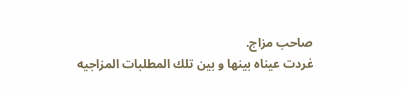صاحب مزاج.
غردت عيناه بينها و بين تلك المطلبات المزاجيه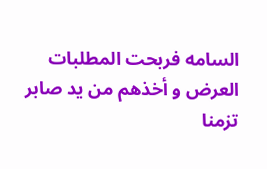السامه فربحت المطلبات العرض و أخذهم من يد صابر تزمنا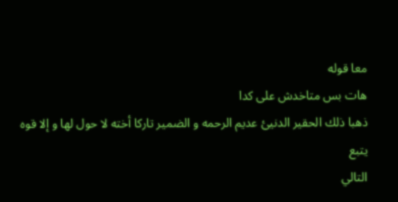معا قوله
هات بس متاخدش على كدا
ذهبا ذلك الحقير الدنيئ عديم الرحمه و الضمير تاركا أخته لا حول لها و إلا قوه
يتبع
التالي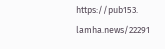https://pub153.
lamha.news/22291